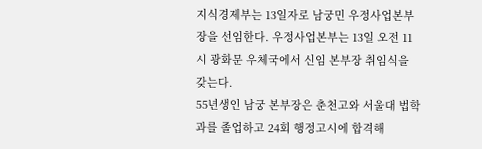지식경제부는 13일자로 남궁민 우정사업본부장을 선임한다. 우정사업본부는 13일 오전 11시 광화문 우체국에서 신임 본부장 취임식을 갖는다.
55년생인 남궁 본부장은 춘천고와 서울대 법학과를 졸업하고 24회 행정고시에 합격해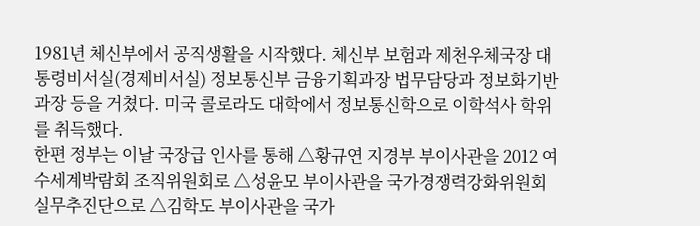1981년 체신부에서 공직생활을 시작했다. 체신부 보험과 제천우체국장 대통령비서실(경제비서실) 정보통신부 금융기획과장 법무담당과 정보화기반 과장 등을 거쳤다. 미국 콜로라도 대학에서 정보통신학으로 이학석사 학위를 취득했다.
한편 정부는 이날 국장급 인사를 통해 △황규연 지경부 부이사관을 2012 여수세계박람회 조직위원회로 △성윤모 부이사관을 국가경쟁력강화위원회 실무추진단으로 △김학도 부이사관을 국가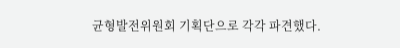균형발전위원회 기획단으로 각각 파견했다.